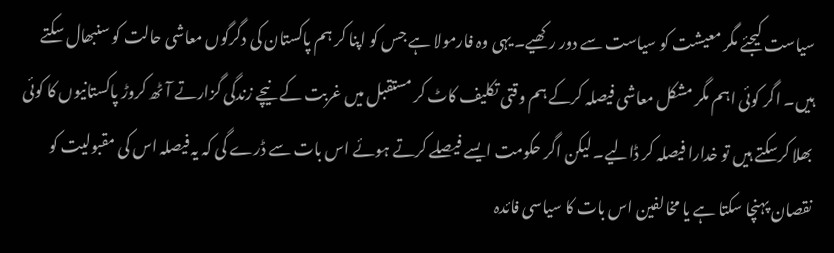سیاست کیجئے مگر معیشت کو سیاست سے دور رکھیے۔ یہی وہ فارمولا ہے جس کو اپنا کر ہم پاکستان کی دگرگوں معاشی حالت کو سنبھال سکتے ہیں۔ اگر کوئی اہم مگر مشکل معاشی فیصلہ کرکے ہم وقتی تکلیف کاٹ کر مستقبل میں غربت کے نیچے زندگی گزارتے آٹھ کروڑ پاکستانیوں کا کوئی بھلا کرسکتے ہیں تو خدارا فیصلہ کر ڈالیے۔ لیکن اگر حکومت ایسے فیصلے کرتے ہوئے اس بات سے ڈرے گی کہ یہ فیصلہ اس کی مقبولیت کو نقصان پہنچا سکتا ہے یا مخالفین اس بات کا سیاسی فائدہ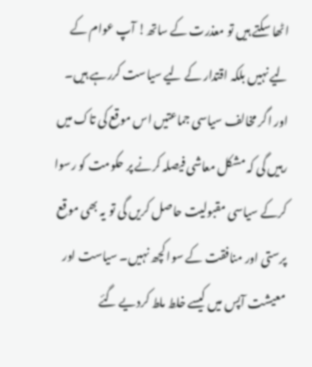اٹھا سکتے ہیں تو معذرت کے ساتھ! آپ عوام کے لیے نہیں بلکہ اقتدار کے لیے سیاست کررہے ہیں۔ اور اگر مخالف سیاسی جماعتیں اس موقع کی تاک میں رہیں گی کہ مشکل معاشی فیصلہ کرنے پر حکومت کو رسوا کرکے سیاسی مقبولیت حاصل کریں گی تو یہ بھی موقع پرستی اور منافقت کے سوا کچھ نہیں۔ سیاست اور معیشت آپس میں کیسے خلط ملط کردیے گئے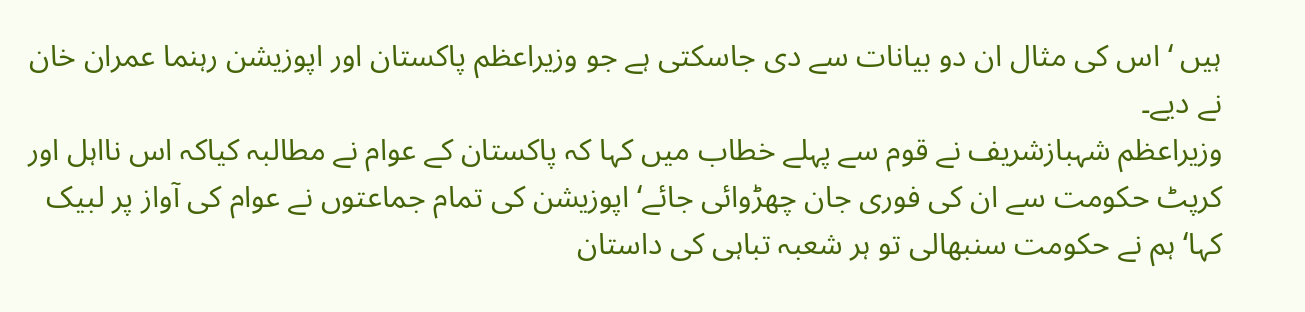ہیں ‘ اس کی مثال ان دو بیانات سے دی جاسکتی ہے جو وزیراعظم پاکستان اور اپوزیشن رہنما عمران خان نے دیے۔
وزیراعظم شہبازشریف نے قوم سے پہلے خطاب میں کہا کہ پاکستان کے عوام نے مطالبہ کیاکہ اس نااہل اور کرپٹ حکومت سے ان کی فوری جان چھڑوائی جائے‘ اپوزیشن کی تمام جماعتوں نے عوام کی آواز پر لبیک کہا‘ ہم نے حکومت سنبھالی تو ہر شعبہ تباہی کی داستان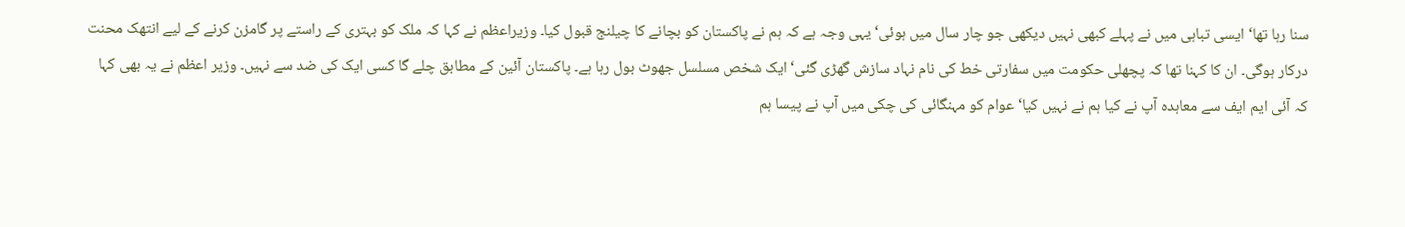سنا رہا تھا‘ ایسی تباہی میں نے پہلے کبھی نہیں دیکھی جو چار سال میں ہوئی‘ یہی وجہ ہے کہ ہم نے پاکستان کو بچانے کا چیلنج قبول کیا۔ وزیراعظم نے کہا کہ ملک کو بہتری کے راستے پر گامزن کرنے کے لیے انتھک محنت درکار ہوگی۔ ان کا کہنا تھا کہ پچھلی حکومت میں سفارتی خط کی نام نہاد سازش گھڑی گئی‘ ایک شخص مسلسل جھوٹ بول رہا ہے۔ پاکستان آئین کے مطابق چلے گا کسی ایک کی ضد سے نہیں۔ وزیر اعظم نے یہ بھی کہا کہ آئی ایم ایف سے معاہدہ آپ نے کیا ہم نے نہیں کیا‘ عوام کو مہنگائی کی چکی میں آپ نے پیسا ہم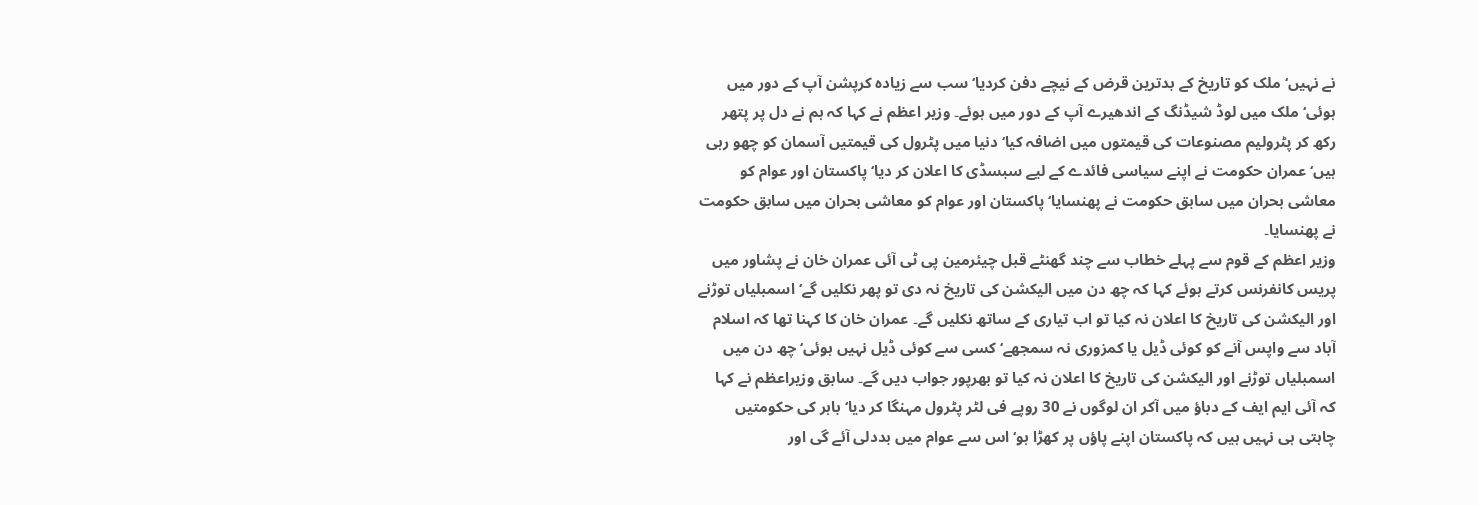نے نہیں‘ ملک کو تاریخ کے بدترین قرض کے نیچے دفن کردیا‘ سب سے زیادہ کرپشن آپ کے دور میں ہوئی‘ ملک میں لوڈ شیڈنگ کے اندھیرے آپ کے دور میں ہوئے۔ وزیر اعظم نے کہا کہ ہم نے دل پر پتھر رکھ کر پٹرولیم مصنوعات کی قیمتوں میں اضافہ کیا‘دنیا میں پٹرول کی قیمتیں آسمان کو چھو رہی ہیں‘ عمران حکومت نے اپنے سیاسی فائدے کے لیے سبسڈی کا اعلان کر دیا‘ پاکستان اور عوام کو معاشی بحران میں سابق حکومت نے پھنسایا‘ پاکستان اور عوام کو معاشی بحران میں سابق حکومت نے پھنسایا۔
وزیر اعظم کے قوم سے پہلے خطاب سے چند گھنٹے قبل چیئرمین پی ٹی آئی عمران خان نے پشاور میں پریس کانفرنس کرتے ہوئے کہا کہ چھ دن میں الیکشن کی تاریخ نہ دی تو پھر نکلیں گے‘ اسمبلیاں توڑنے اور الیکشن کی تاریخ کا اعلان نہ کیا تو اب تیاری کے ساتھ نکلیں گے۔ عمران خان کا کہنا تھا کہ اسلام آباد سے واپس آنے کو کوئی ڈیل یا کمزوری نہ سمجھے‘ کسی سے کوئی ڈیل نہیں ہوئی‘ چھ دن میں اسمبلیاں توڑنے اور الیکشن کی تاریخ کا اعلان نہ کیا تو بھرپور جواب دیں گے۔ سابق وزیراعظم نے کہا کہ آئی ایم ایف کے دباؤ میں آکر ان لوگوں نے 30 روپے فی لٹر پٹرول مہنگا کر دیا‘ باہر کی حکومتیں چاہتی ہی نہیں ہیں کہ پاکستان اپنے پاؤں پر کھڑا ہو‘ اس سے عوام میں بددلی آئے گی اور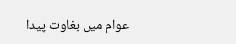عوام میں بغاوت پیدا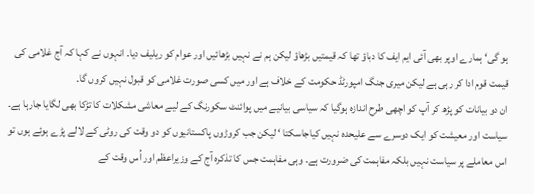ہو گی‘ ہمارے اوپر بھی آئی ایم ایف کا دباؤ تھا کہ قیمتیں بڑھاؤ لیکن ہم نے نہیں بڑھائیں اور عوام کو ریلیف دیا۔ انہوں نے کہا کہ آج غلامی کی قیمت قوم ادا کر رہی ہے لیکن میری جنگ امپورٹڈ حکومت کے خلاف ہے اور میں کسی صورت غلامی کو قبول نہیں کروں گا۔
ان دو بیانات کو پڑھ کر آپ کو اچھی طرح اندازہ ہوگیا کہ سیاسی بیانیے میں پوائنٹ سکورنگ کے لیے معاشی مشکلات کا تڑکا بھی لگایا جارہا ہے۔ سیاست اور معیشت کو ایک دوسرے سے علیحدہ نہیں کیاجاسکتا ‘ لیکن جب کروڑوں پاکستانیوں کو دو وقت کی روٹی کے لالے پڑے ہوئے ہوں تو اس معاملے پر سیاست نہیں بلکہ مفاہمت کی ضرورت ہے۔ وہی مفاہمت جس کا تذکرہ آج کے وزیراعظم اور اُس وقت کے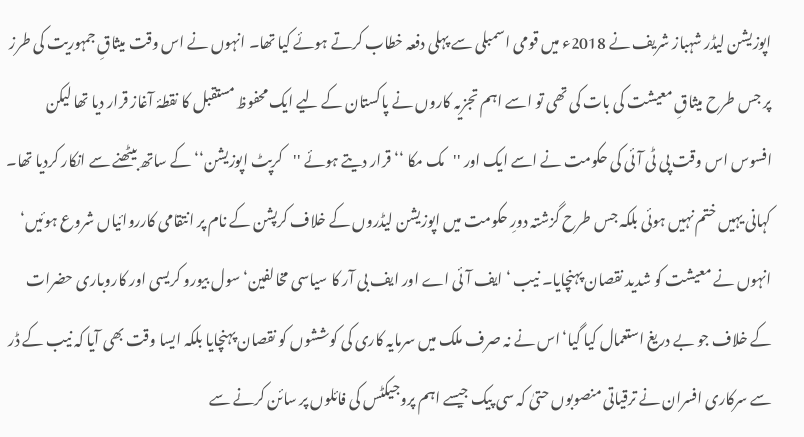اپوزیشن لیڈر شہباز شریف نے 2018ء میں قومی اسمبلی سے پہلی دفعہ خطاب کرتے ہوئے کیا تھا۔ انہوں نے اس وقت میثاقِ جمہوریت کی طرز پر جس طرح میثاقِ معیشت کی بات کی تھی تو اسے اہم تجزیہ کاروں نے پاکستان کے لیے ایک محفوظ مستقبل کا نقطۂ آغاز قرار دیا تھا لیکن افسوس اس وقت پی ٹی آئی کی حکومت نے اسے ایک اور ''مک مکا ‘‘ قرار دیتے ہوئے ''کرپٹ اپوزیشن‘‘ کے ساتھ بیٹھنے سے انکار کردیا تھا۔ کہانی یہیں ختم نہیں ہوئی بلکہ جس طرح گزشتہ دورِ حکومت میں اپوزیشن لیڈروں کے خلاف کرپشن کے نام پر انتقامی کارروائیاں شروع ہوئیں‘ انہوں نے معیشت کو شدید نقصان پہنچایا۔ نیب ‘ ایف آئی اے اور ایف بی آر کا سیاسی مخالفین‘ سول بیورو کریسی اور کاروباری حضرات کے خلاف جو بے دریغ استعمال کیا گیا‘اس نے نہ صرف ملک میں سرمایہ کاری کی کوششوں کو نقصان پہنچایا بلکہ ایسا وقت بھی آیا کہ نیب کے ڈر سے سرکاری افسران نے ترقیاتی منصوبوں حتیٰ کہ سی پیک جیسے اہم پروجیکٹس کی فائلوں پر سائن کرنے سے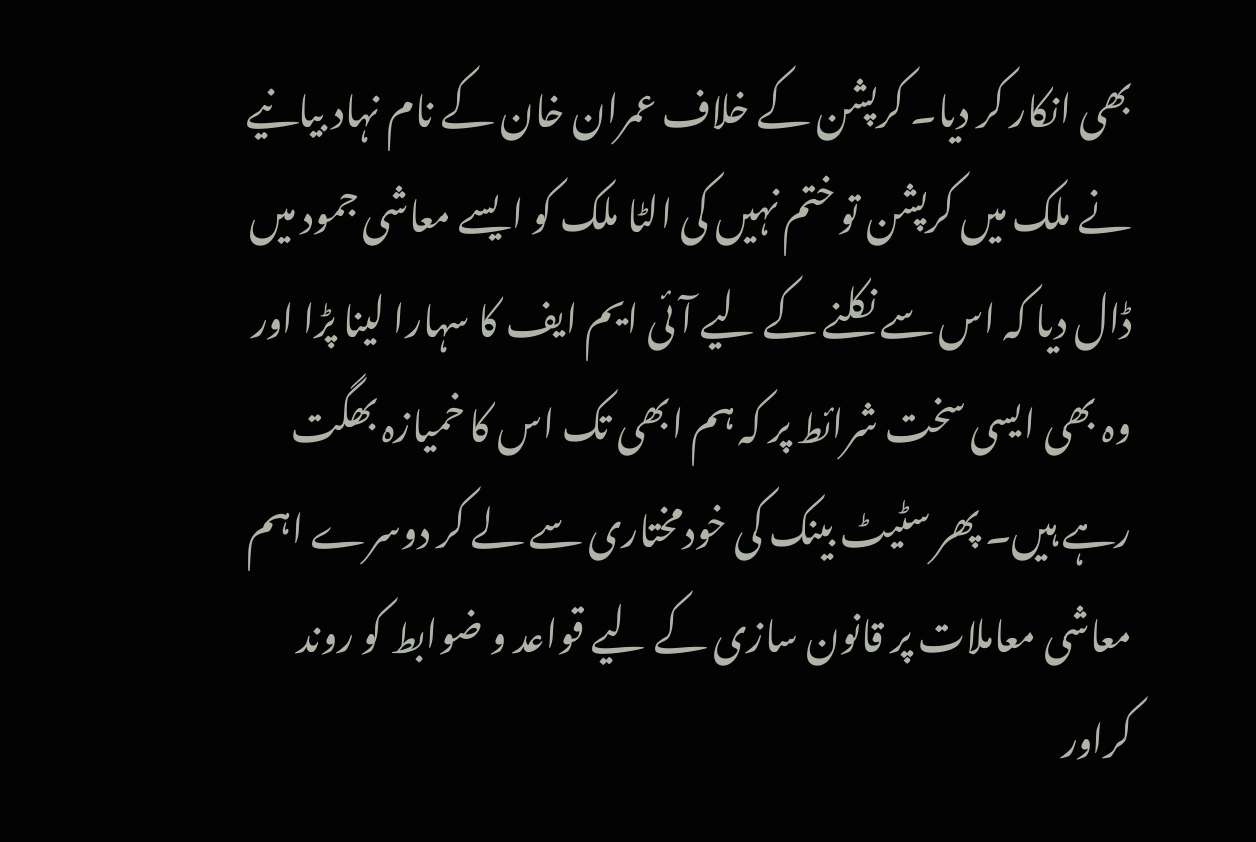بھی انکار کر دیا۔ کرپشن کے خلاف عمران خان کے نام نہاد بیانیے نے ملک میں کرپشن تو ختم نہیں کی الٹا ملک کو ایسے معاشی جمود میں ڈال دیا کہ اس سے نکلنے کے لیے آئی ایم ایف کا سہارا لینا پڑا اور وہ بھی ایسی سخت شرائط پر کہ ہم ابھی تک اس کا خمیازہ بھگت رہے ہیں۔ پھر سٹیٹ بینک کی خودمختاری سے لے کر دوسرے اہم معاشی معاملات پر قانون سازی کے لیے قواعد و ضوابط کو روند کراور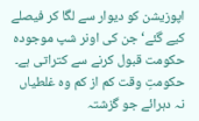اپوزیشن کو دیوار سے لگا کر فیصلے کیے گئے‘ جن کی اونر شپ موجودہ حکومت قبول کرنے سے کتراتی ہے۔
حکومتِ وقت کم از کم وہ غلطیاں نہ دہرائے جو گزشتہ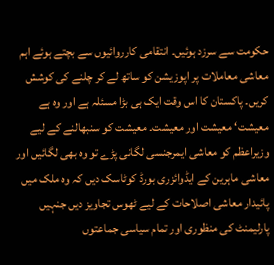حکومت سے سرزد ہوئیں۔ انتقامی کارروائیوں سے بچتے ہوئے اہم معاشی معاملات پر اپوزیشن کو ساتھ لے کر چلنے کی کوشش کریں۔ پاکستان کا اس وقت ایک ہی بڑا مسئلہ ہے اور وہ ہے معیشت‘ معیشت اور معیشت۔ معیشت کو سنبھالنے کے لیے وزیراعظم کو معاشی ایمرجنسی لگانی پڑے تو وہ بھی لگائیں اور معاشی ماہرین کے ایڈوائزری بورڈ کوٹاسک دیں کہ وہ ملک میں پائیدار معاشی اصلاحات کے لیے ٹھوس تجاویز دیں جنہیں پارلیمنٹ کی منظوری اور تمام سیاسی جماعتوں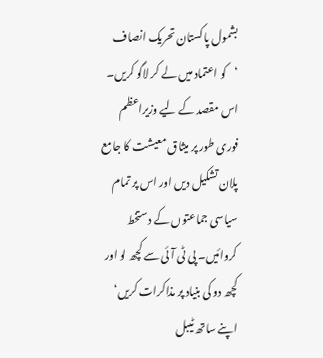بشمول پاکستان تحریک انصاف ‘کو اعتماد میں لے کر لاگو کریں۔ اس مقصد کے لیے وزیراعظم فوری طور پر میثاق معیشت کا جامع پلان تشکیل دیں اور اس پر تمام سیاسی جماعتوں کے دستخط کروائیں۔ پی ٹی آئی سے کچھ لو اور کچھ دو کی بنیاد پر مذاکرات کریں‘ اپنے ساتھ ٹیبل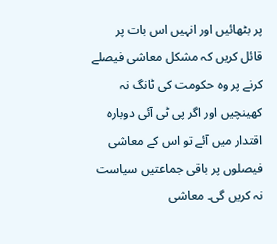پر بٹھائیں اور انہیں اس بات پر قائل کریں کہ مشکل معاشی فیصلے کرنے پر وہ حکومت کی ٹانگ نہ کھینچیں اور اگر پی ٹی آئی دوبارہ اقتدار میں آئے تو اس کے معاشی فیصلوں پر باقی جماعتیں سیاست نہ کریں گی۔ معاشی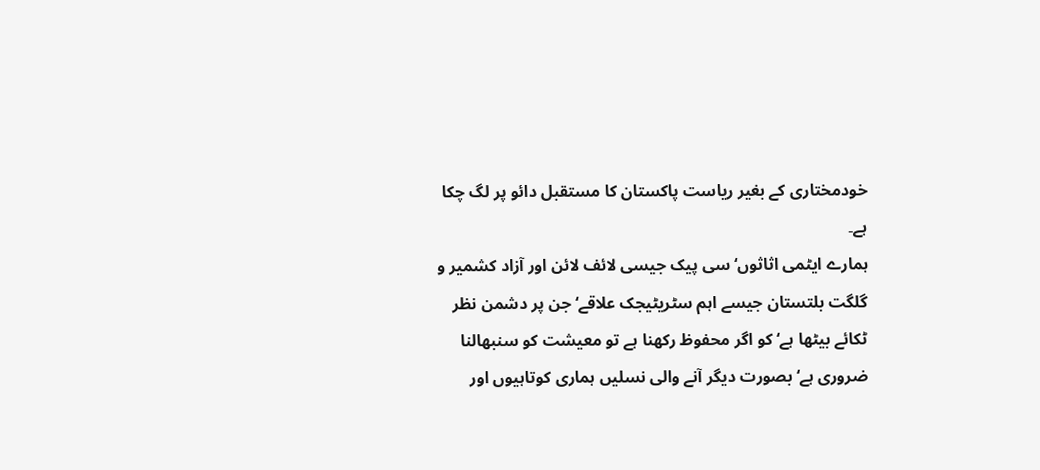خودمختاری کے بغیر ریاست پاکستان کا مستقبل دائو پر لگ چکا ہے۔
ہمارے ایٹمی اثاثوں‘ سی پیک جیسی لائف لائن اور آزاد کشمیر و گلگت بلتستان جیسے اہم سٹریٹیجک علاقے‘ جن پر دشمن نظر ٹکائے بیٹھا ہے‘ کو اگر محفوظ رکھنا ہے تو معیشت کو سنبھالنا ضروری ہے‘بصورت دیگر آنے والی نسلیں ہماری کوتاہیوں اور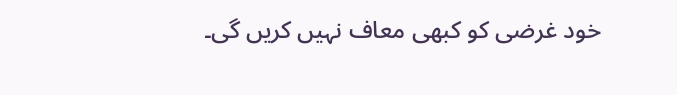خود غرضی کو کبھی معاف نہیں کریں گی۔